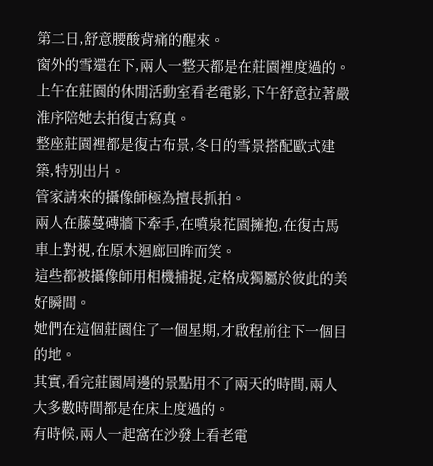第二日,舒意腰酸背痛的醒來。
窗外的雪還在下,兩人一整天都是在莊園裡度過的。
上午在莊園的休閒活動室看老電影,下午舒意拉著嚴淮序陪她去拍復古寫真。
整座莊園裡都是復古布景,冬日的雪景搭配歐式建築,特別出片。
管家請來的攝像師極為擅長抓拍。
兩人在藤蔓磚牆下牽手,在噴泉花園擁抱,在復古馬車上對視,在原木迴廊回眸而笑。
這些都被攝像師用相機捕捉,定格成獨屬於彼此的美好瞬間。
她們在這個莊園住了一個星期,才啟程前往下一個目的地。
其實,看完莊園周邊的景點用不了兩天的時間,兩人大多數時間都是在床上度過的。
有時候,兩人一起窩在沙發上看老電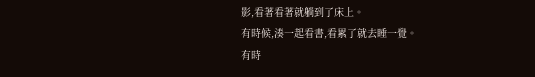影,看著看著就躺到了床上。
有時候,湊一起看書,看累了就去睡一覺。
有時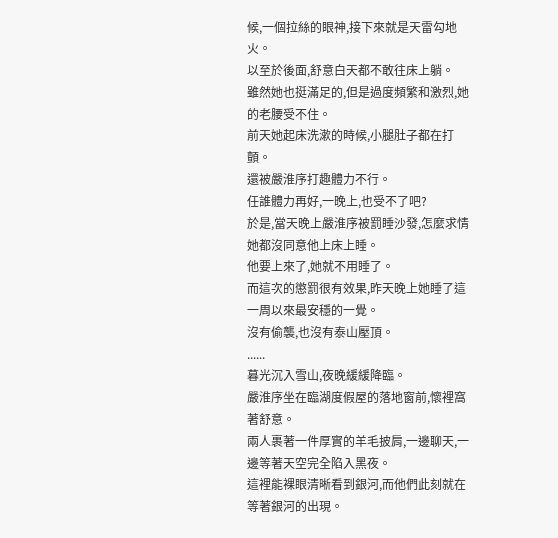候,一個拉絲的眼神,接下來就是天雷勾地火。
以至於後面,舒意白天都不敢往床上躺。
雖然她也挺滿足的,但是過度頻繁和激烈,她的老腰受不住。
前天她起床洗漱的時候,小腿肚子都在打顫。
還被嚴淮序打趣體力不行。
任誰體力再好,一晚上,也受不了吧?
於是,當天晚上嚴淮序被罰睡沙發,怎麼求情她都沒同意他上床上睡。
他要上來了,她就不用睡了。
而這次的懲罰很有效果,昨天晚上她睡了這一周以來最安穩的一覺。
沒有偷襲,也沒有泰山壓頂。
......
暮光沉入雪山,夜晚緩緩降臨。
嚴淮序坐在臨湖度假屋的落地窗前,懷裡窩著舒意。
兩人裹著一件厚實的羊毛披肩,一邊聊天,一邊等著天空完全陷入黑夜。
這裡能裸眼清晰看到銀河,而他們此刻就在等著銀河的出現。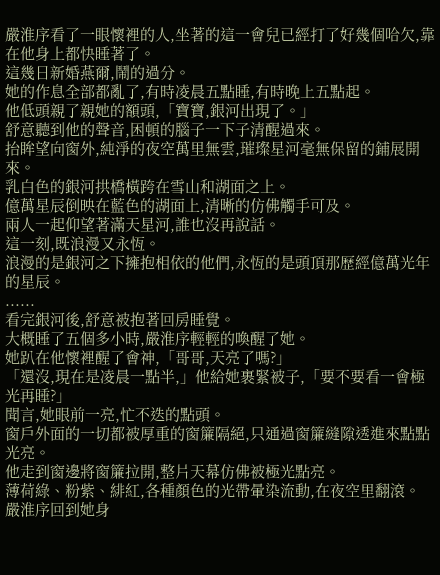嚴淮序看了一眼懷裡的人,坐著的這一會兒已經打了好幾個哈欠,靠在他身上都快睡著了。
這幾日新婚燕爾,鬧的過分。
她的作息全部都亂了,有時凌晨五點睡,有時晚上五點起。
他低頭親了親她的額頭,「寶寶,銀河出現了。」
舒意聽到他的聲音,困頓的腦子一下子清醒過來。
抬眸望向窗外,純淨的夜空萬里無雲,璀璨星河毫無保留的鋪展開來。
乳白色的銀河拱橋橫跨在雪山和湖面之上。
億萬星辰倒映在藍色的湖面上,清晰的仿佛觸手可及。
兩人一起仰望著滿天星河,誰也沒再說話。
這一刻,既浪漫又永恆。
浪漫的是銀河之下擁抱相依的他們,永恆的是頭頂那歷經億萬光年的星辰。
......
看完銀河後,舒意被抱著回房睡覺。
大概睡了五個多小時,嚴淮序輕輕的喚醒了她。
她趴在他懷裡醒了會神,「哥哥,天亮了嗎?」
「還沒,現在是凌晨一點半,」他給她裹緊被子,「要不要看一會極光再睡?」
聞言,她眼前一亮,忙不迭的點頭。
窗戶外面的一切都被厚重的窗簾隔絕,只通過窗簾縫隙透進來點點光亮。
他走到窗邊將窗簾拉開,整片天幕仿佛被極光點亮。
薄荷綠、粉紫、緋紅,各種顏色的光帶暈染流動,在夜空里翻滾。
嚴淮序回到她身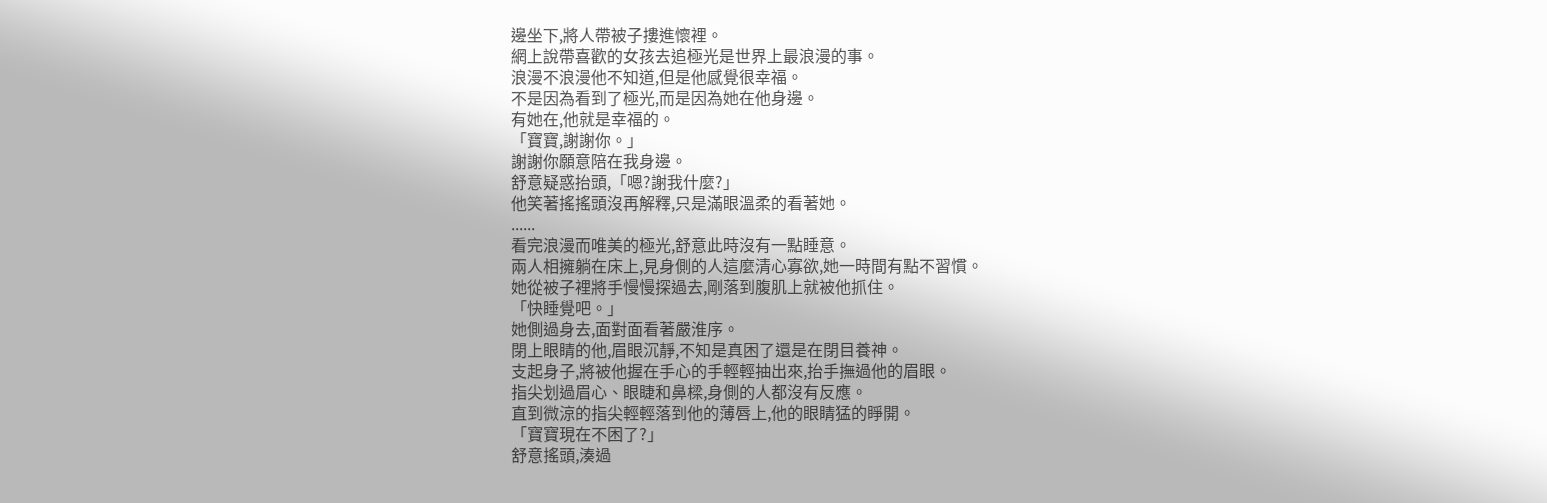邊坐下,將人帶被子摟進懷裡。
網上說帶喜歡的女孩去追極光是世界上最浪漫的事。
浪漫不浪漫他不知道,但是他感覺很幸福。
不是因為看到了極光,而是因為她在他身邊。
有她在,他就是幸福的。
「寶寶,謝謝你。」
謝謝你願意陪在我身邊。
舒意疑惑抬頭,「嗯?謝我什麼?」
他笑著搖搖頭沒再解釋,只是滿眼溫柔的看著她。
......
看完浪漫而唯美的極光,舒意此時沒有一點睡意。
兩人相擁躺在床上,見身側的人這麼清心寡欲,她一時間有點不習慣。
她從被子裡將手慢慢探過去,剛落到腹肌上就被他抓住。
「快睡覺吧。」
她側過身去,面對面看著嚴淮序。
閉上眼睛的他,眉眼沉靜,不知是真困了還是在閉目養神。
支起身子,將被他握在手心的手輕輕抽出來,抬手撫過他的眉眼。
指尖划過眉心、眼睫和鼻樑,身側的人都沒有反應。
直到微涼的指尖輕輕落到他的薄唇上,他的眼睛猛的睜開。
「寶寶現在不困了?」
舒意搖頭,湊過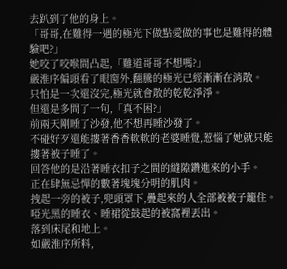去趴到了他的身上。
「哥哥,在難得一遇的極光下做點愛做的事也是難得的體驗吧?」
她咬了咬喉間凸起,「難道哥哥不想嗎?」
嚴淮序偏頭看了眼窗外,翻騰的極光已經漸漸在消散。
只怕是一次還沒完,極光就會散的乾乾淨淨。
但還是多問了一句,「真不困?」
前兩天剛睡了沙發,他不想再睡沙發了。
不碰好歹還能摟著香香軟軟的老婆睡覺,惹惱了她就只能摟著被子睡了。
回答他的是沿著睡衣扣子之間的縫隙鑽進來的小手。
正在肆無忌憚的數著塊塊分明的肌肉。
拽起一旁的被子,兜頭罩下,疊起來的人全部被被子籠住。
啞光黑的睡衣、睡裙從鼓起的被窩裡丟出。
落到床尾和地上。
如嚴淮序所料,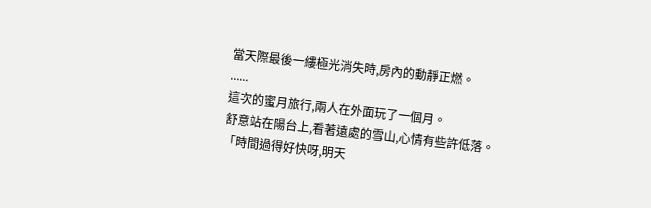當天際最後一縷極光消失時,房內的動靜正燃。
......
這次的蜜月旅行,兩人在外面玩了一個月。
舒意站在陽台上,看著遠處的雪山,心情有些許低落。
「時間過得好快呀,明天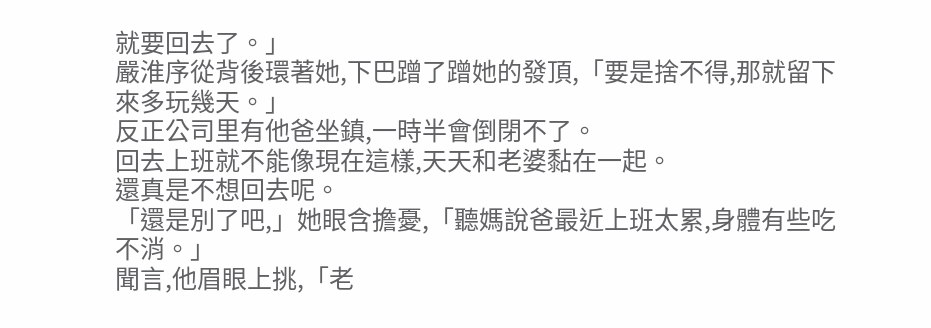就要回去了。」
嚴淮序從背後環著她,下巴蹭了蹭她的發頂,「要是捨不得,那就留下來多玩幾天。」
反正公司里有他爸坐鎮,一時半會倒閉不了。
回去上班就不能像現在這樣,天天和老婆黏在一起。
還真是不想回去呢。
「還是別了吧,」她眼含擔憂,「聽媽說爸最近上班太累,身體有些吃不消。」
聞言,他眉眼上挑,「老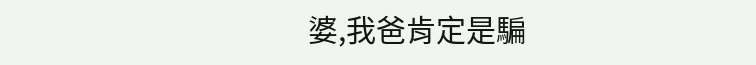婆,我爸肯定是騙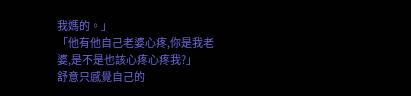我媽的。」
「他有他自己老婆心疼,你是我老婆,是不是也該心疼心疼我?」
舒意只感覺自己的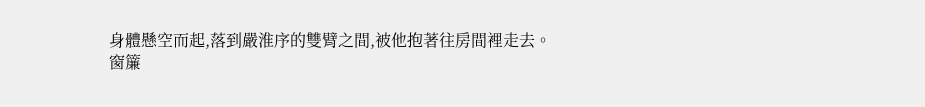身體懸空而起,落到嚴淮序的雙臂之間,被他抱著往房間裡走去。
窗簾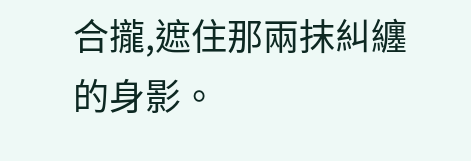合攏,遮住那兩抹糾纏的身影。